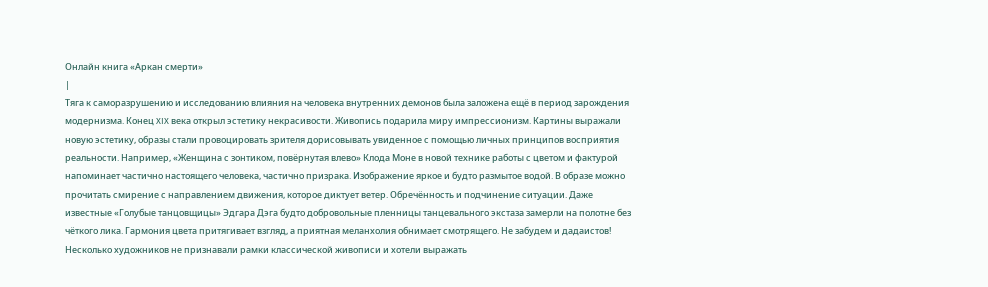Онлайн книга «Аркан смерти»
|
Тяга к саморазрушению и исследованию влияния на человека внутренних демонов была заложена ещё в период зарождения модернизма. Конец XIX века открыл эстетику некрасивости. Живопись подарила миру импрессионизм. Картины выражали новую эстетику, образы стали провоцировать зрителя дорисовывать увиденное с помощью личных принципов восприятия реальности. Например, «Женщина с зонтиком, повёрнутая влево» Клода Моне в новой технике работы с цветом и фактурой напоминает частично настоящего человека, частично призрака. Изображение яркое и будто размытое водой. В образе можно прочитать смирение с направлением движения, которое диктует ветер. Обречённость и подчинение ситуации. Даже известные «Голубые танцовщицы» Эдгара Дэга будто добровольные пленницы танцевального экстаза замерли на полотне без чёткого лика. Гармония цвета притягивает взгляд, а приятная меланхолия обнимает смотрящего. Не забудем и дадаистов! Несколько художников не признавали рамки классической живописи и хотели выражать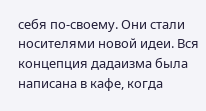себя по-своему. Они стали носителями новой идеи. Вся концепция дадаизма была написана в кафе, когда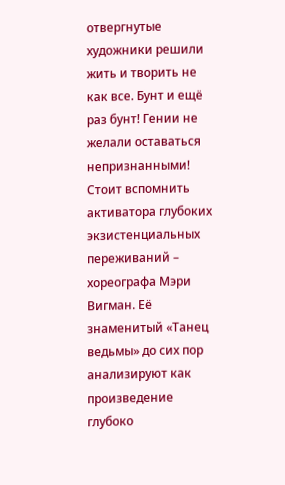отвергнутые художники решили жить и творить не как все. Бунт и ещё раз бунт! Гении не желали оставаться непризнанными! Стоит вспомнить активатора глубоких экзистенциальных переживаний – хореографа Мэри Вигман. Её знаменитый «Танец ведьмы» до сих пор анализируют как произведение глубоко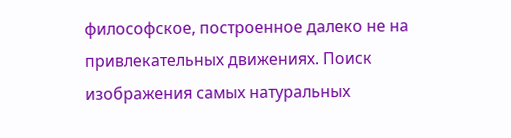философское, построенное далеко не на привлекательных движениях. Поиск изображения самых натуральных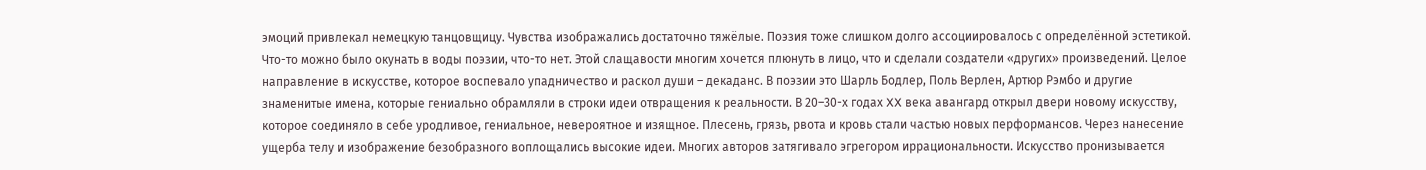эмоций привлекал немецкую танцовщицу. Чувства изображались достаточно тяжёлые. Поэзия тоже слишком долго ассоциировалось с определённой эстетикой. Что-то можно было окунать в воды поэзии, что-то нет. Этой слащавости многим хочется плюнуть в лицо, что и сделали создатели «других» произведений. Целое направление в искусстве, которое воспевало упадничество и раскол души – декаданс. В поэзии это Шарль Бодлер, Поль Верлен, Артюр Рэмбо и другие знаменитые имена, которые гениально обрамляли в строки идеи отвращения к реальности. В 20–30-х годах XX века авангард открыл двери новому искусству, которое соединяло в себе уродливое, гениальное, невероятное и изящное. Плесень, грязь, рвота и кровь стали частью новых перформансов. Через нанесение ущерба телу и изображение безобразного воплощались высокие идеи. Многих авторов затягивало эгрегором иррациональности. Искусство пронизывается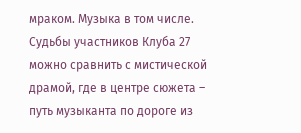мраком. Музыка в том числе. Судьбы участников Клуба 27 можно сравнить с мистической драмой, где в центре сюжета – путь музыканта по дороге из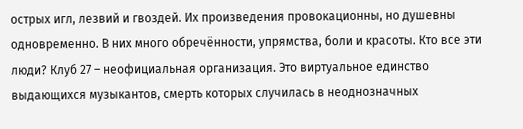острых игл, лезвий и гвоздей. Их произведения провокационны, но душевны одновременно. В них много обречённости, упрямства, боли и красоты. Кто все эти люди? Клуб 27 – неофициальная организация. Это виртуальное единство выдающихся музыкантов, смерть которых случилась в неоднозначных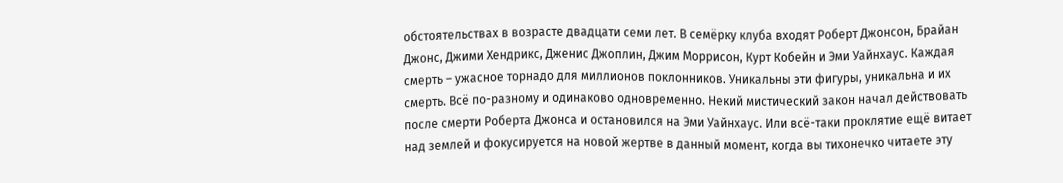обстоятельствах в возрасте двадцати семи лет. В семёрку клуба входят Роберт Джонсон, Брайан Джонс, Джими Хендрикс, Дженис Джоплин, Джим Моррисон, Курт Кобейн и Эми Уайнхаус. Каждая смерть – ужасное торнадо для миллионов поклонников. Уникальны эти фигуры, уникальна и их смерть. Всё по-разному и одинаково одновременно. Некий мистический закон начал действовать после смерти Роберта Джонса и остановился на Эми Уайнхаус. Или всё-таки проклятие ещё витает над землей и фокусируется на новой жертве в данный момент, когда вы тихонечко читаете эту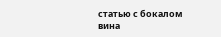статью с бокалом вина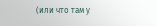(или что там у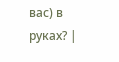вас) в руках? |